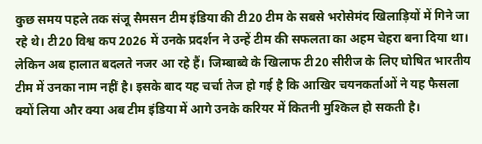कुछ समय पहले तक संजू सैमसन टीम इंडिया की टी20 टीम के सबसे भरोसेमंद खिलाड़ियों में गिने जा रहे थे। टी20 विश्व कप 2026 में उनके प्रदर्शन ने उन्हें टीम की सफलता का अहम चेहरा बना दिया था। लेकिन अब हालात बदलते नजर आ रहे हैं। जिम्बाब्वे के खिलाफ टी20 सीरीज के लिए घोषित भारतीय टीम में उनका नाम नहीं है। इसके बाद यह चर्चा तेज हो गई है कि आखिर चयनकर्ताओं ने यह फैसला क्यों लिया और क्या अब टीम इंडिया में आगे उनके करियर में कितनी मुश्किल हो सकती है।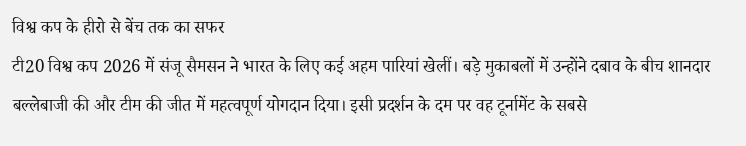विश्व कप के हीरो से बेंच तक का सफर
टी20 विश्व कप 2026 में संजू सैमसन ने भारत के लिए कई अहम पारियां खेलीं। बड़े मुकाबलों में उन्होंने दबाव के बीच शानदार बल्लेबाजी की और टीम की जीत में महत्वपूर्ण योगदान दिया। इसी प्रदर्शन के दम पर वह टूर्नामेंट के सबसे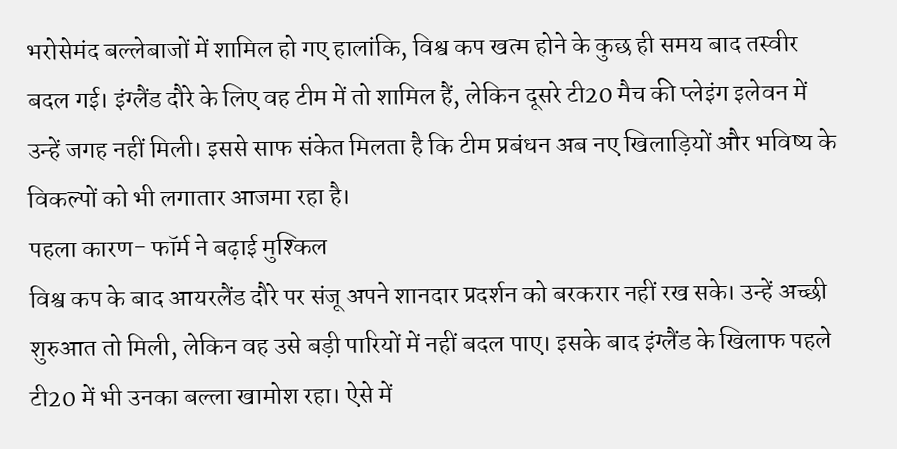भरोसेमंद बल्लेबाजों में शामिल हो गए हालांकि, विश्व कप खत्म होने के कुछ ही समय बाद तस्वीर बदल गई। इंग्लैंड दौरे के लिए वह टीम में तो शामिल हैं, लेकिन दूसरे टी20 मैच की प्लेइंग इलेवन में उन्हें जगह नहीं मिली। इससे साफ संकेत मिलता है कि टीम प्रबंधन अब नए खिलाड़ियों और भविष्य के विकल्पों को भी लगातार आजमा रहा है।
पहला कारण- फॉर्म ने बढ़ाई मुश्किल
विश्व कप के बाद आयरलैंड दौरे पर संजू अपने शानदार प्रदर्शन को बरकरार नहीं रख सके। उन्हें अच्छी शुरुआत तो मिली, लेकिन वह उसे बड़ी पारियों में नहीं बदल पाए। इसके बाद इंग्लैंड के खिलाफ पहले टी20 में भी उनका बल्ला खामोश रहा। ऐसे में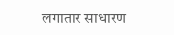लगातार साधारण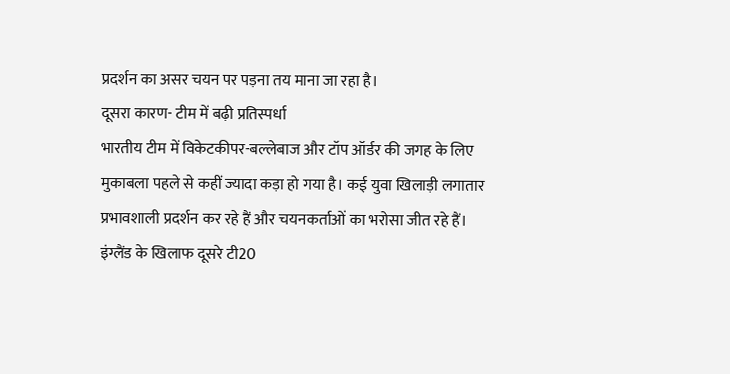प्रदर्शन का असर चयन पर पड़ना तय माना जा रहा है।
दूसरा कारण- टीम में बढ़ी प्रतिस्पर्धा
भारतीय टीम में विकेटकीपर-बल्लेबाज और टॉप ऑर्डर की जगह के लिए मुकाबला पहले से कहीं ज्यादा कड़ा हो गया है। कई युवा खिलाड़ी लगातार प्रभावशाली प्रदर्शन कर रहे हैं और चयनकर्ताओं का भरोसा जीत रहे हैं। इंग्लैंड के खिलाफ दूसरे टी20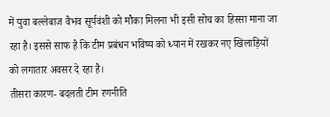में युवा बल्लेबाज वैभव सूर्यवंशी को मौका मिलना भी इसी सोच का हिस्सा माना जा रहा है। इससे साफ है कि टीम प्रबंधन भविष्य को ध्यान में रखकर नए खिलाड़ियों को लगातार अवसर दे रहा है।
तीसरा कारण- बदलती टीम रणनीति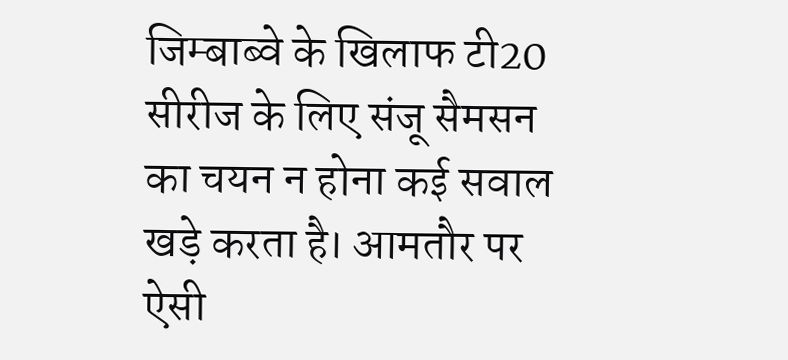जिम्बाब्वे के खिलाफ टी20 सीरीज के लिए संजू सैमसन का चयन न होना कई सवाल खड़े करता है। आमतौर पर ऐसी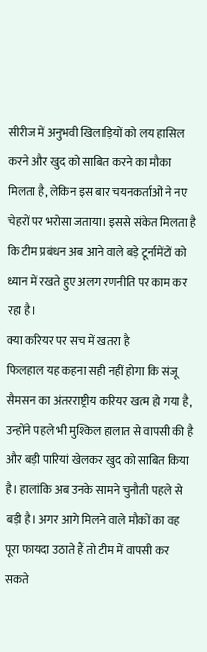सीरीज में अनुभवी खिलाड़ियों को लय हासिल करने और खुद को साबित करने का मौका मिलता है, लेकिन इस बार चयनकर्ताओं ने नए चेहरों पर भरोसा जताया। इससे संकेत मिलता है कि टीम प्रबंधन अब आने वाले बड़े टूर्नामेंटों को ध्यान में रखते हुए अलग रणनीति पर काम कर रहा है।
क्या करियर पर सच में खतरा है
फिलहाल यह कहना सही नहीं होगा कि संजू सैमसन का अंतरराष्ट्रीय करियर खत्म हो गया है, उन्होंने पहले भी मुश्किल हालात से वापसी की है और बड़ी पारियां खेलकर खुद को साबित किया है। हालांकि अब उनके सामने चुनौती पहले से बड़ी है। अगर आगे मिलने वाले मौकों का वह पूरा फायदा उठाते हैं तो टीम में वापसी कर सकते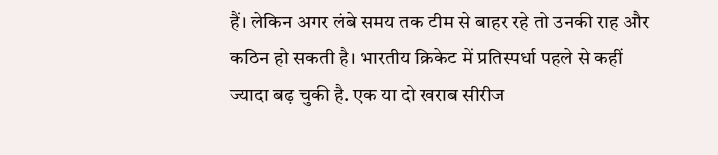हैं। लेकिन अगर लंबे समय तक टीम से बाहर रहे तो उनकी राह और कठिन हो सकती है। भारतीय क्रिकेट में प्रतिस्पर्धा पहले से कहीं ज्यादा बढ़ चुकी है. एक या दो खराब सीरीज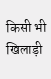किसी भी खिलाड़ी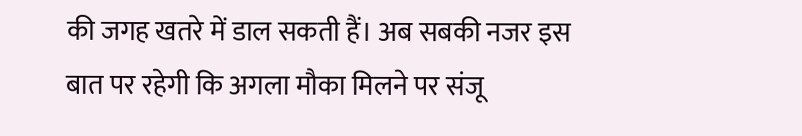की जगह खतरे में डाल सकती हैं। अब सबकी नजर इस बात पर रहेगी कि अगला मौका मिलने पर संजू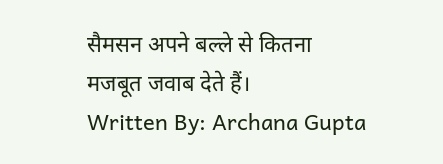सैमसन अपने बल्ले से कितना मजबूत जवाब देते हैं।
Written By: Archana Gupta